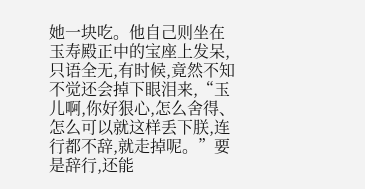她一块吃。他自己则坐在玉寿殿正中的宝座上发呆,只语全无,有时候,竟然不知不觉还会掉下眼泪来,“玉儿啊,你好狠心,怎么舍得、怎么可以就这样丢下朕,连行都不辞,就走掉呢。”要是辞行,还能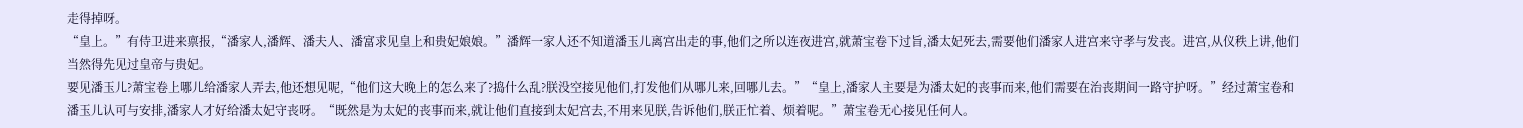走得掉呀。
“皇上。”有侍卫进来禀报,“潘家人,潘辉、潘夫人、潘富求见皇上和贵妃娘娘。”潘辉一家人还不知道潘玉儿离宫出走的事,他们之所以连夜进宫,就萧宝卷下过旨,潘太妃死去,需要他们潘家人进宫来守孝与发丧。进宫,从仪秩上讲,他们当然得先见过皇帝与贵妃。
要见潘玉儿?萧宝卷上哪儿给潘家人弄去,他还想见呢,“他们这大晚上的怎么来了?捣什么乱?朕没空接见他们,打发他们从哪儿来,回哪儿去。”“皇上,潘家人主要是为潘太妃的丧事而来,他们需要在治丧期间一路守护呀。”经过萧宝卷和潘玉儿认可与安排,潘家人才好给潘太妃守丧呀。“既然是为太妃的丧事而来,就让他们直接到太妃宫去,不用来见朕,告诉他们,朕正忙着、烦着呢。”萧宝卷无心接见任何人。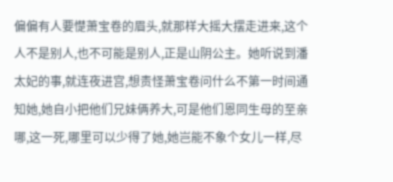偏偏有人要憷萧宝卷的眉头,就那样大摇大摆走进来,这个人不是别人,也不可能是别人,正是山阴公主。她听说到潘太妃的事,就连夜进宫,想责怪萧宝卷问什么不第一时间通知她,她自小把他们兄妹俩养大,可是他们恩同生母的至亲哪,这一死,哪里可以少得了她,她岂能不象个女儿一样,尽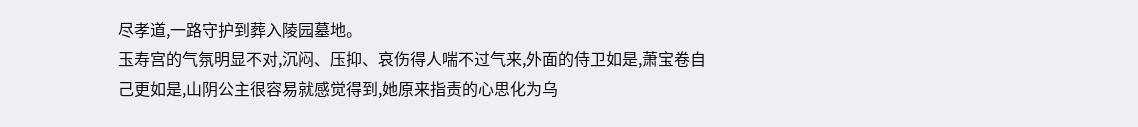尽孝道,一路守护到葬入陵园墓地。
玉寿宫的气氛明显不对,沉闷、压抑、哀伤得人喘不过气来,外面的侍卫如是,萧宝卷自己更如是,山阴公主很容易就感觉得到,她原来指责的心思化为乌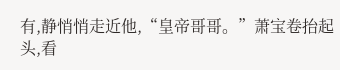有,静悄悄走近他,“皇帝哥哥。”萧宝卷抬起头,看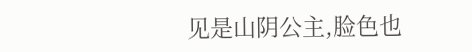见是山阴公主,脸色也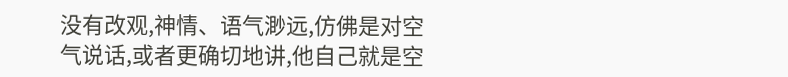没有改观,神情、语气渺远,仿佛是对空气说话,或者更确切地讲,他自己就是空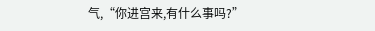气,“你进宫来,有什么事吗?”